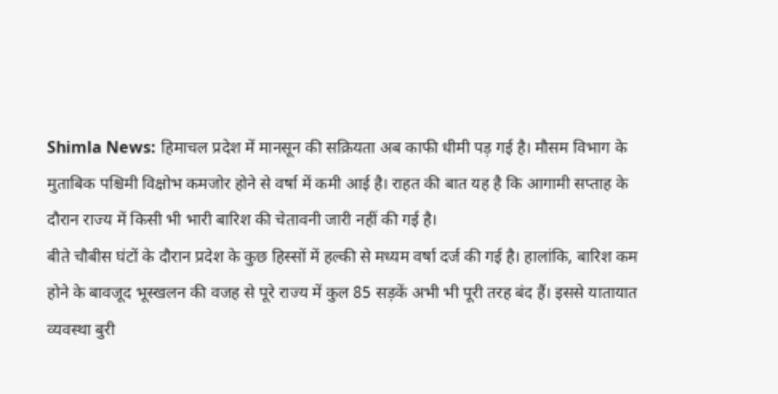Shimla News: हिमाचल प्रदेश में मानसून की सक्रियता अब काफी धीमी पड़ गई है। मौसम विभाग के मुताबिक पश्चिमी विक्षोभ कमजोर होने से वर्षा में कमी आई है। राहत की बात यह है कि आगामी सप्ताह के दौरान राज्य में किसी भी भारी बारिश की चेतावनी जारी नहीं की गई है।
बीते चौबीस घंटों के दौरान प्रदेश के कुछ हिस्सों में हल्की से मध्यम वर्षा दर्ज की गई है। हालांकि, बारिश कम होने के बावजूद भूस्खलन की वजह से पूरे राज्य में कुल 85 सड़कें अभी भी पूरी तरह बंद हैं। इससे यातायात व्यवस्था बुरी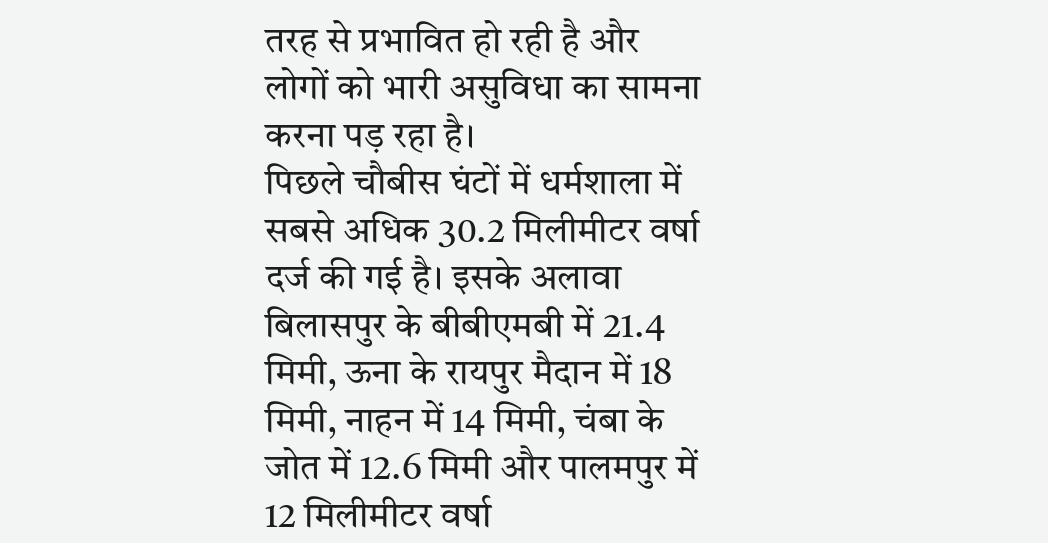तरह से प्रभावित हो रही है और लोगों को भारी असुविधा का सामना करना पड़ रहा है।
पिछले चौबीस घंटों में धर्मशाला में सबसे अधिक 30.2 मिलीमीटर वर्षा दर्ज की गई है। इसके अलावा बिलासपुर के बीबीएमबी में 21.4 मिमी, ऊना के रायपुर मैदान में 18 मिमी, नाहन में 14 मिमी, चंबा के जोत में 12.6 मिमी और पालमपुर में 12 मिलीमीटर वर्षा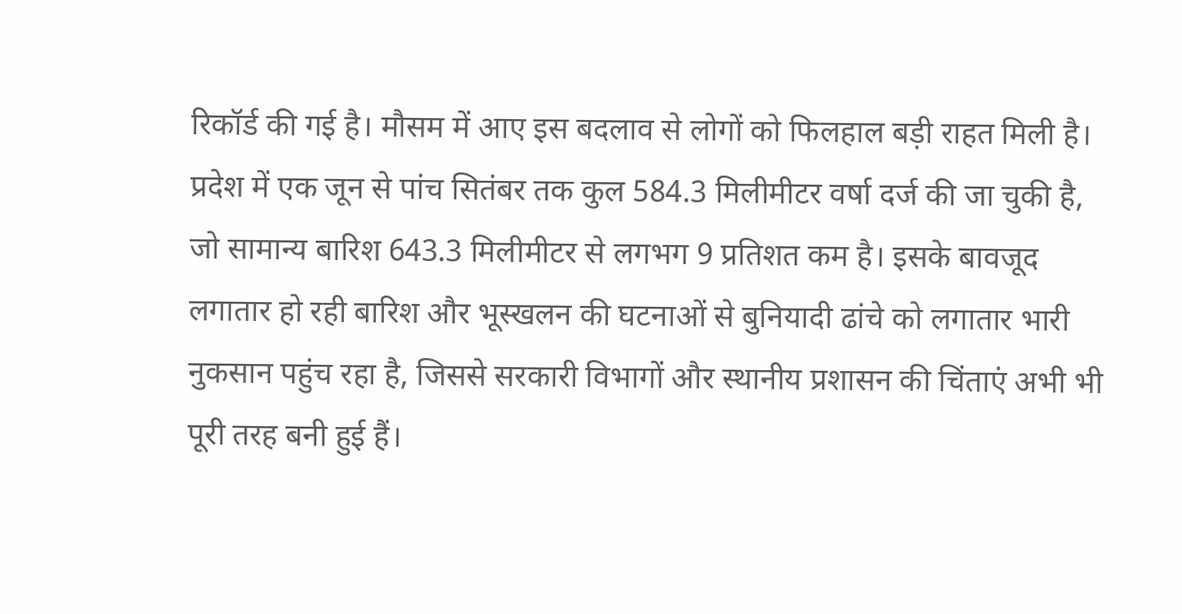रिकॉर्ड की गई है। मौसम में आए इस बदलाव से लोगों को फिलहाल बड़ी राहत मिली है।
प्रदेश में एक जून से पांच सितंबर तक कुल 584.3 मिलीमीटर वर्षा दर्ज की जा चुकी है, जो सामान्य बारिश 643.3 मिलीमीटर से लगभग 9 प्रतिशत कम है। इसके बावजूद लगातार हो रही बारिश और भूस्खलन की घटनाओं से बुनियादी ढांचे को लगातार भारी नुकसान पहुंच रहा है, जिससे सरकारी विभागों और स्थानीय प्रशासन की चिंताएं अभी भी पूरी तरह बनी हुई हैं।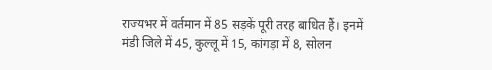राज्यभर में वर्तमान में 85 सड़कें पूरी तरह बाधित हैं। इनमें मंडी जिले में 45, कुल्लू में 15, कांगड़ा में 8, सोलन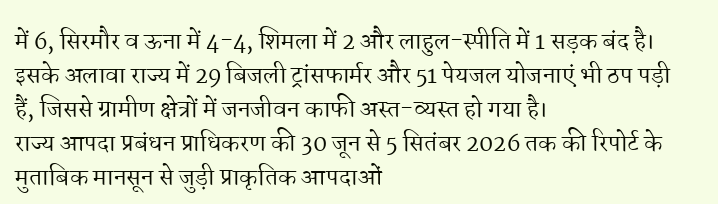में 6, सिरमौर व ऊना में 4-4, शिमला में 2 और लाहुल-स्पीति में 1 सड़क बंद है। इसके अलावा राज्य में 29 बिजली ट्रांसफार्मर और 51 पेयजल योजनाएं भी ठप पड़ी हैं, जिससे ग्रामीण क्षेत्रों में जनजीवन काफी अस्त-व्यस्त हो गया है।
राज्य आपदा प्रबंधन प्राधिकरण की 30 जून से 5 सितंबर 2026 तक की रिपोर्ट के मुताबिक मानसून से जुड़ी प्राकृतिक आपदाओं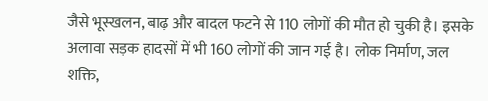जैसे भूस्खलन, बाढ़ और बादल फटने से 110 लोगों की मौत हो चुकी है। इसके अलावा सड़क हादसों में भी 160 लोगों की जान गई है। लोक निर्माण, जल शक्ति,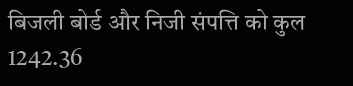बिजली बोर्ड और निजी संपत्ति को कुल 1242.36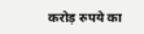करोड़ रुपये का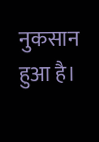नुकसान हुआ है।